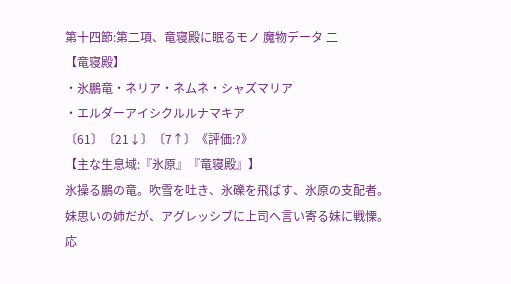第十四節:第二項、竜寝殿に眠るモノ 魔物データ 二
【竜寝殿】
・氷鵬竜・ネリア・ネムネ・シャズマリア
・エルダーアイシクルルナマキア
〔61〕〔21↓〕〔7↑〕《評価:?》
【主な生息域:『氷原』『竜寝殿』】
氷操る鵬の竜。吹雪を吐き、氷礫を飛ばす、氷原の支配者。
妹思いの姉だが、アグレッシブに上司へ言い寄る妹に戦慄。応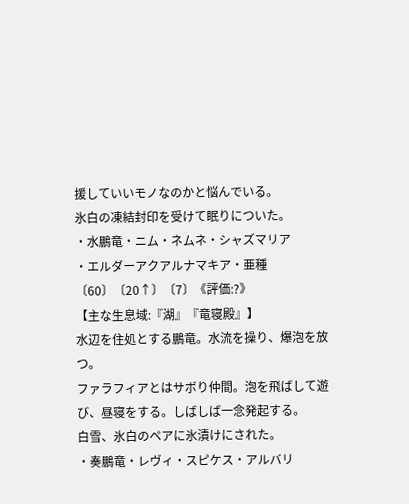援していいモノなのかと悩んでいる。
氷白の凍結封印を受けて眠りについた。
・水鵬竜・ニム・ネムネ・シャズマリア
・エルダーアクアルナマキア・亜種
〔60〕〔20↑〕〔7〕《評価:?》
【主な生息域:『湖』『竜寝殿』】
水辺を住処とする鵬竜。水流を操り、爆泡を放つ。
ファラフィアとはサボり仲間。泡を飛ばして遊び、昼寝をする。しばしば一念発起する。
白雪、氷白のペアに氷漬けにされた。
・奏鵬竜・レヴィ・スピケス・アルバリ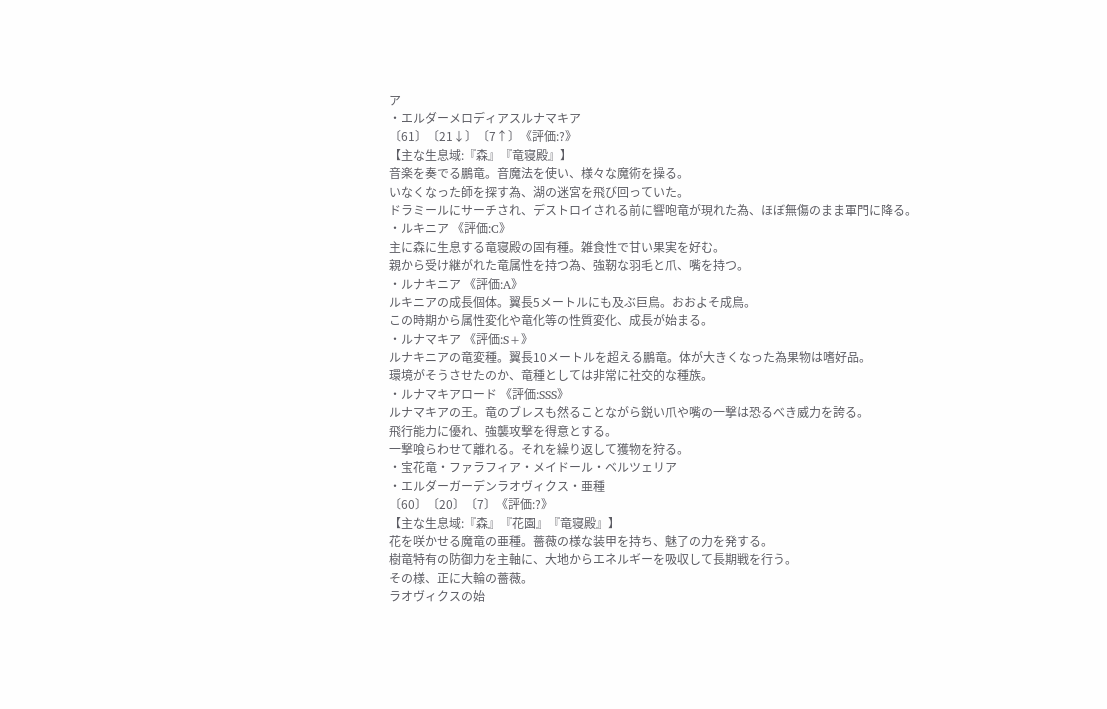ア
・エルダーメロディアスルナマキア
〔61〕〔21↓〕〔7↑〕《評価:?》
【主な生息域:『森』『竜寝殿』】
音楽を奏でる鵬竜。音魔法を使い、様々な魔術を操る。
いなくなった師を探す為、湖の迷宮を飛び回っていた。
ドラミールにサーチされ、デストロイされる前に響咆竜が現れた為、ほぼ無傷のまま軍門に降る。
・ルキニア 《評価:C》
主に森に生息する竜寝殿の固有種。雑食性で甘い果実を好む。
親から受け継がれた竜属性を持つ為、強靭な羽毛と爪、嘴を持つ。
・ルナキニア 《評価:A》
ルキニアの成長個体。翼長5メートルにも及ぶ巨鳥。おおよそ成鳥。
この時期から属性変化や竜化等の性質変化、成長が始まる。
・ルナマキア 《評価:S+》
ルナキニアの竜変種。翼長10メートルを超える鵬竜。体が大きくなった為果物は嗜好品。
環境がそうさせたのか、竜種としては非常に社交的な種族。
・ルナマキアロード 《評価:SSS》
ルナマキアの王。竜のブレスも然ることながら鋭い爪や嘴の一撃は恐るべき威力を誇る。
飛行能力に優れ、強襲攻撃を得意とする。
一撃喰らわせて離れる。それを繰り返して獲物を狩る。
・宝花竜・ファラフィア・メイドール・ベルツェリア
・エルダーガーデンラオヴィクス・亜種
〔60〕〔20〕〔7〕《評価:?》
【主な生息域:『森』『花園』『竜寝殿』】
花を咲かせる魔竜の亜種。薔薇の様な装甲を持ち、魅了の力を発する。
樹竜特有の防御力を主軸に、大地からエネルギーを吸収して長期戦を行う。
その様、正に大輪の薔薇。
ラオヴィクスの始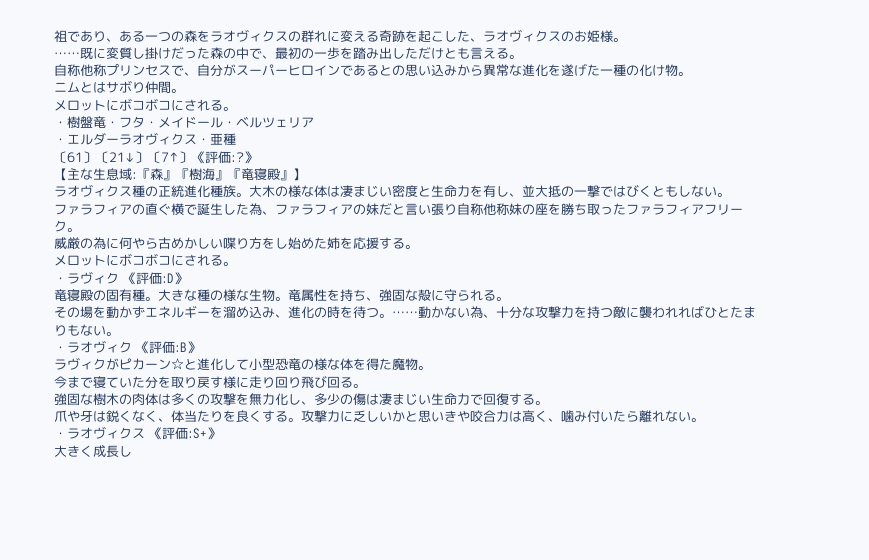祖であり、ある一つの森をラオヴィクスの群れに変える奇跡を起こした、ラオヴィクスのお姫様。
……既に変質し掛けだった森の中で、最初の一歩を踏み出しただけとも言える。
自称他称プリンセスで、自分がスーパーヒロインであるとの思い込みから異常な進化を遂げた一種の化け物。
ニムとはサボり仲間。
メロットにボコボコにされる。
・樹盤竜・フタ・メイドール・ベルツェリア
・エルダーラオヴィクス・亜種
〔61〕〔21↓〕〔7↑〕《評価:?》
【主な生息域:『森』『樹海』『竜寝殿』】
ラオヴィクス種の正統進化種族。大木の様な体は凄まじい密度と生命力を有し、並大抵の一撃ではびくともしない。
ファラフィアの直ぐ横で誕生した為、ファラフィアの妹だと言い張り自称他称妹の座を勝ち取ったファラフィアフリーク。
威厳の為に何やら古めかしい喋り方をし始めた姉を応援する。
メロットにボコボコにされる。
・ラヴィク 《評価:D》
竜寝殿の固有種。大きな種の様な生物。竜属性を持ち、強固な殻に守られる。
その場を動かずエネルギーを溜め込み、進化の時を待つ。……動かない為、十分な攻撃力を持つ敵に襲われればひとたまりもない。
・ラオヴィク 《評価:B》
ラヴィクがピカーン☆と進化して小型恐竜の様な体を得た魔物。
今まで寝ていた分を取り戻す様に走り回り飛び回る。
強固な樹木の肉体は多くの攻撃を無力化し、多少の傷は凄まじい生命力で回復する。
爪や牙は鋭くなく、体当たりを良くする。攻撃力に乏しいかと思いきや咬合力は高く、噛み付いたら離れない。
・ラオヴィクス 《評価:S+》
大きく成長し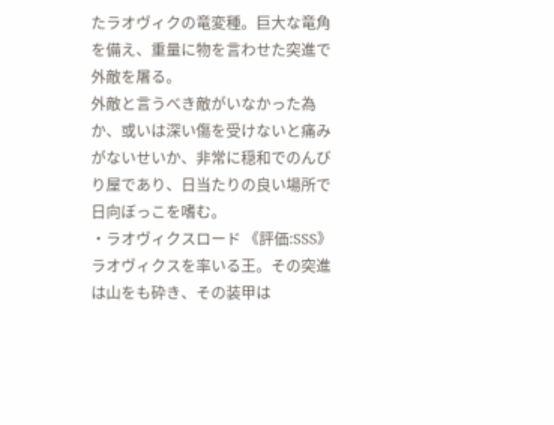たラオヴィクの竜変種。巨大な竜角を備え、重量に物を言わせた突進で外敵を屠る。
外敵と言うべき敵がいなかった為か、或いは深い傷を受けないと痛みがないせいか、非常に穏和でのんびり屋であり、日当たりの良い場所で日向ぼっこを嗜む。
・ラオヴィクスロード 《評価:SSS》
ラオヴィクスを率いる王。その突進は山をも砕き、その装甲は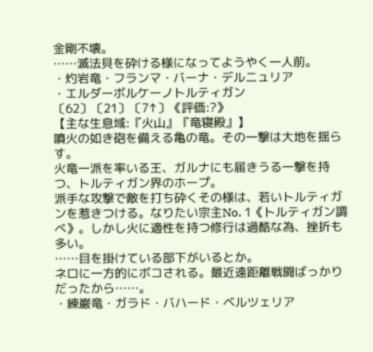金剛不壊。
……滅法貝を砕ける様になってようやく一人前。
・灼岩竜・フランマ・バーナ・デルニュリア
・エルダーボルケーノトルティガン
〔62〕〔21〕〔7↑〕《評価:?》
【主な生息域:『火山』『竜寝殿』】
噴火の如き砲を備える亀の竜。その一撃は大地を揺らす。
火竜一派を率いる王、ガルナにも届きうる一撃を持つ、トルティガン界のホープ。
派手な攻撃で敵を打ち砕くその様は、若いトルティガンを惹きつける。なりたい宗主No. 1《トルティガン調べ》。しかし火に適性を持つ修行は過酷な為、挫折も多い。
……目を掛けている部下がいるとか。
ネロに一方的にボコされる。最近遠距離戦闘ばっかりだったから……。
・練巌竜・ガラド・バハード・ベルツェリア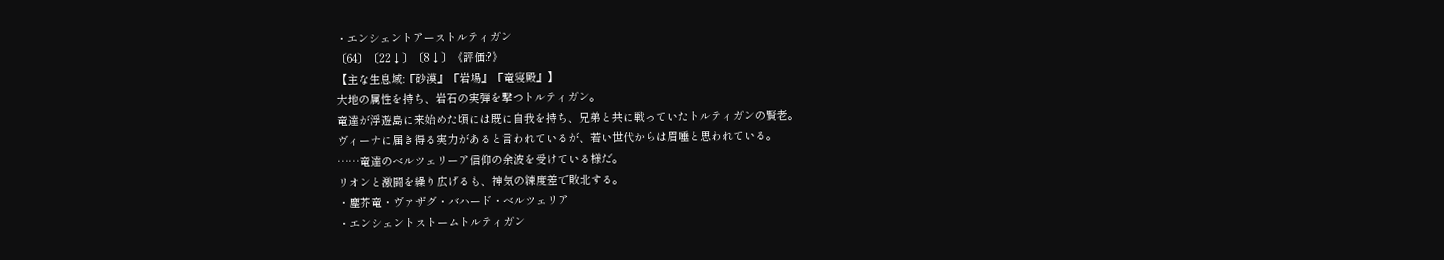・エンシェントアーストルティガン
〔64〕〔22↓〕〔8↓〕《評価:?》
【主な生息域:『砂漠』『岩場』『竜寝殿』】
大地の属性を持ち、岩石の実弾を撃つトルティガン。
竜達が浮遊島に来始めた頃には既に自我を持ち、兄弟と共に戦っていたトルティガンの賢老。
ヴィーナに届き得る実力があると言われているが、若い世代からは眉唾と思われている。
……竜達のベルツェリーア信仰の余波を受けている様だ。
リオンと激闘を繰り広げるも、神気の練度差で敗北する。
・塵芥竜・ヴァザグ・バハード・ベルツェリア
・エンシェントストームトルティガン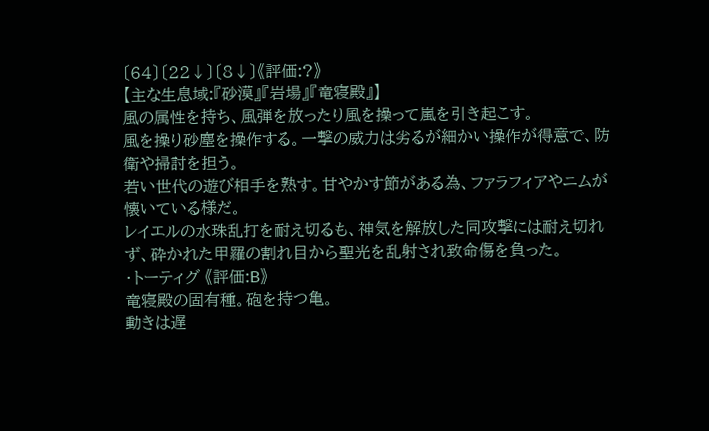〔64〕〔22↓〕〔8↓〕《評価:?》
【主な生息域:『砂漠』『岩場』『竜寝殿』】
風の属性を持ち、風弾を放ったり風を操って嵐を引き起こす。
風を操り砂塵を操作する。一撃の威力は劣るが細かい操作が得意で、防衛や掃討を担う。
若い世代の遊び相手を熟す。甘やかす節がある為、ファラフィアやニムが懐いている様だ。
レイエルの水珠乱打を耐え切るも、神気を解放した同攻撃には耐え切れず、砕かれた甲羅の割れ目から聖光を乱射され致命傷を負った。
・トーティグ 《評価:B》
竜寝殿の固有種。砲を持つ亀。
動きは遅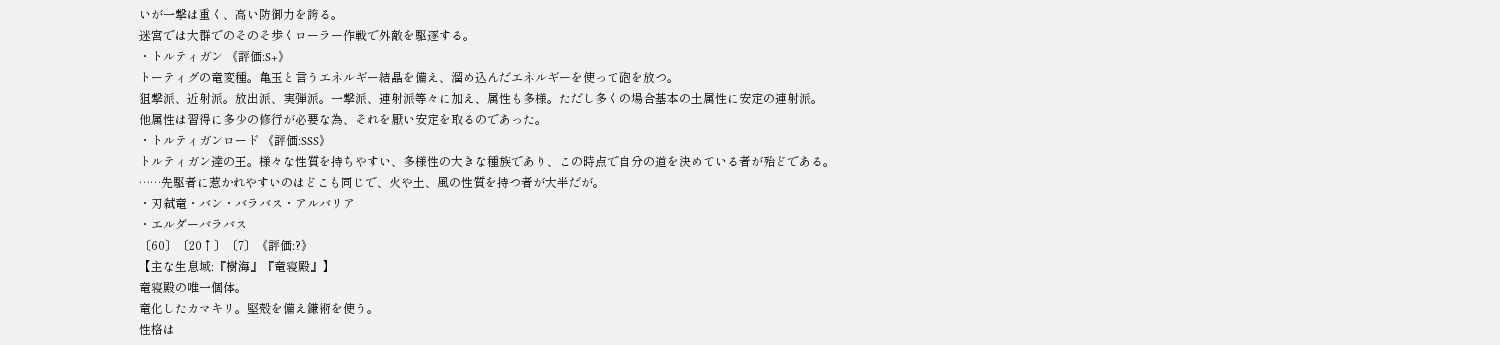いが一撃は重く、高い防御力を誇る。
迷宮では大群でのそのそ歩くローラー作戦で外敵を駆逐する。
・トルティガン 《評価:S+》
トーティグの竜変種。亀玉と言うエネルギー結晶を備え、溜め込んだエネルギーを使って砲を放つ。
狙撃派、近射派。放出派、実弾派。一撃派、連射派等々に加え、属性も多様。ただし多くの場合基本の土属性に安定の連射派。
他属性は習得に多少の修行が必要な為、それを厭い安定を取るのであった。
・トルティガンロード 《評価:SSS》
トルティガン達の王。様々な性質を持ちやすい、多様性の大きな種族であり、この時点で自分の道を決めている者が殆どである。
……先駆者に惹かれやすいのはどこも同じで、火や土、風の性質を持つ者が大半だが。
・刃弑竜・バン・バラバス・アルバリア
・エルダーバラバス
〔60〕〔20↑〕〔7〕《評価:?》
【主な生息域:『樹海』『竜寝殿』】
竜寝殿の唯一個体。
竜化したカマキリ。堅殻を備え鎌術を使う。
性格は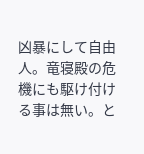凶暴にして自由人。竜寝殿の危機にも駆け付ける事は無い。と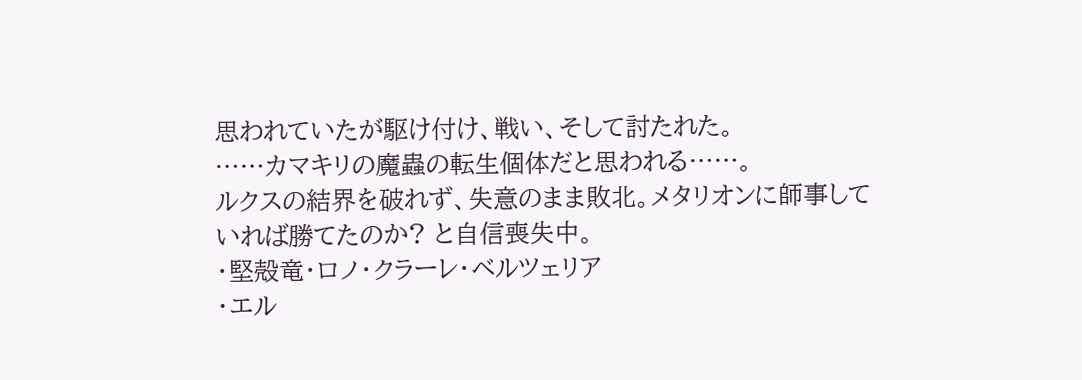思われていたが駆け付け、戦い、そして討たれた。
……カマキリの魔蟲の転生個体だと思われる……。
ルクスの結界を破れず、失意のまま敗北。メタリオンに師事していれば勝てたのか? と自信喪失中。
・堅殻竜・ロノ・クラーレ・ベルツェリア
・エル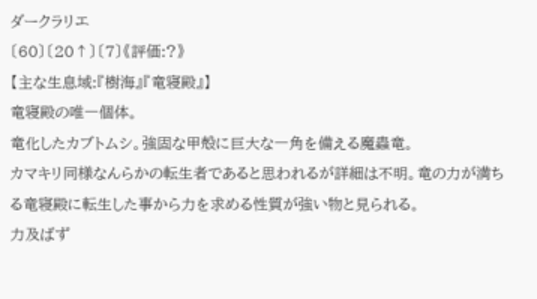ダークラリエ
〔60〕〔20↑〕〔7〕《評価:?》
【主な生息域:『樹海』『竜寝殿』】
竜寝殿の唯一個体。
竜化したカブトムシ。強固な甲殻に巨大な一角を備える魔蟲竜。
カマキリ同様なんらかの転生者であると思われるが詳細は不明。竜の力が満ちる竜寝殿に転生した事から力を求める性質が強い物と見られる。
力及ばず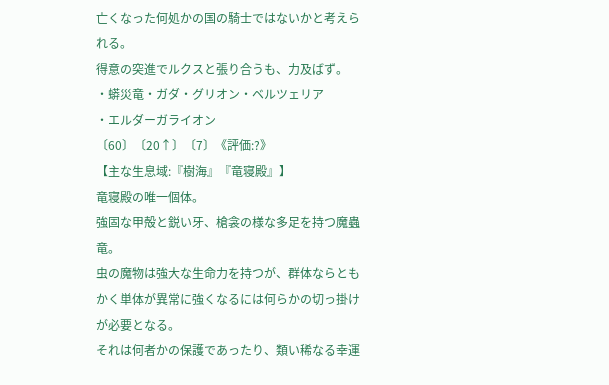亡くなった何処かの国の騎士ではないかと考えられる。
得意の突進でルクスと張り合うも、力及ばず。
・蟒災竜・ガダ・グリオン・ベルツェリア
・エルダーガライオン
〔60〕〔20↑〕〔7〕《評価:?》
【主な生息域:『樹海』『竜寝殿』】
竜寝殿の唯一個体。
強固な甲殻と鋭い牙、槍衾の様な多足を持つ魔蟲竜。
虫の魔物は強大な生命力を持つが、群体ならともかく単体が異常に強くなるには何らかの切っ掛けが必要となる。
それは何者かの保護であったり、類い稀なる幸運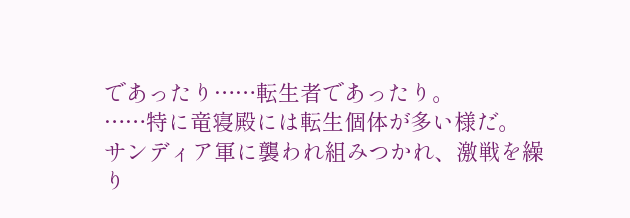であったり……転生者であったり。
……特に竜寝殿には転生個体が多い様だ。
サンディア軍に襲われ組みつかれ、激戦を繰り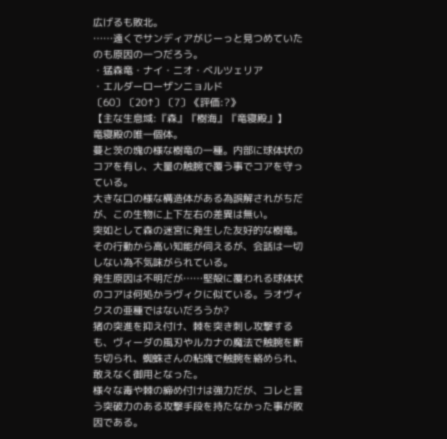広げるも敗北。
……遠くでサンディアがじーっと見つめていたのも原因の一つだろう。
・猛森竜・ナイ・ニオ・ベルツェリア
・エルダーローザンニョルド
〔60〕〔20↑〕〔7〕《評価:?》
【主な生息域:『森』『樹海』『竜寝殿』】
竜寝殿の唯一個体。
蔓と茨の塊の様な樹竜の一種。内部に球体状のコアを有し、大量の触腕で覆う事でコアを守っている。
大きな口の様な構造体がある為誤解されがちだが、この生物に上下左右の差異は無い。
突如として森の迷宮に発生した友好的な樹竜。その行動から高い知能が伺えるが、会話は一切しない為不気味がられている。
発生原因は不明だが……堅殻に覆われる球体状のコアは何処かラヴィクに似ている。ラオヴィクスの亜種ではないだろうか?
猪の突進を抑え付け、棘を突き刺し攻撃するも、ヴィーダの風刃やルカナの魔法で触腕を断ち切られ、蜘蛛さんの粘塊で触腕を絡められ、敢えなく御用となった。
様々な毒や棘の締め付けは強力だが、コレと言う突破力のある攻撃手段を持たなかった事が敗因である。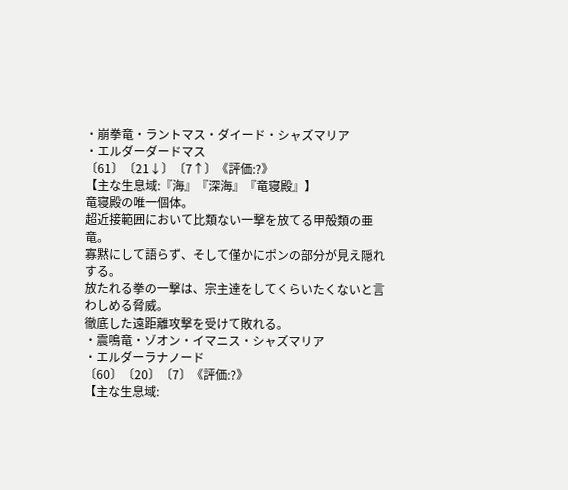・崩拳竜・ラントマス・ダイード・シャズマリア
・エルダーダードマス
〔61〕〔21↓〕〔7↑〕《評価:?》
【主な生息域:『海』『深海』『竜寝殿』】
竜寝殿の唯一個体。
超近接範囲において比類ない一撃を放てる甲殻類の亜竜。
寡黙にして語らず、そして僅かにポンの部分が見え隠れする。
放たれる拳の一撃は、宗主達をしてくらいたくないと言わしめる脅威。
徹底した遠距離攻撃を受けて敗れる。
・震鳴竜・ゾオン・イマニス・シャズマリア
・エルダーラナノード
〔60〕〔20〕〔7〕《評価:?》
【主な生息域: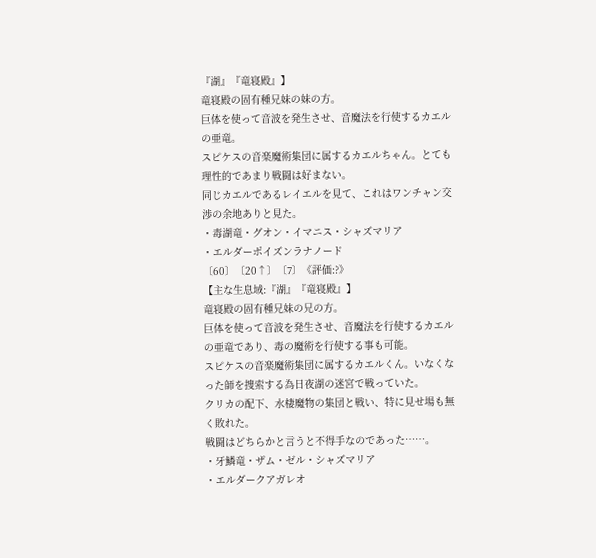『湖』『竜寝殿』】
竜寝殿の固有種兄妹の妹の方。
巨体を使って音波を発生させ、音魔法を行使するカエルの亜竜。
スピケスの音楽魔術集団に属するカエルちゃん。とても理性的であまり戦闘は好まない。
同じカエルであるレイエルを見て、これはワンチャン交渉の余地ありと見た。
・毒湖竜・グオン・イマニス・シャズマリア
・エルダーポイズンラナノード
〔60〕〔20↑〕〔7〕《評価:?》
【主な生息域:『湖』『竜寝殿』】
竜寝殿の固有種兄妹の兄の方。
巨体を使って音波を発生させ、音魔法を行使するカエルの亜竜であり、毒の魔術を行使する事も可能。
スピケスの音楽魔術集団に属するカエルくん。いなくなった師を捜索する為日夜湖の迷宮で戦っていた。
クリカの配下、水棲魔物の集団と戦い、特に見せ場も無く敗れた。
戦闘はどちらかと言うと不得手なのであった……。
・牙鱗竜・ザム・ゼル・シャズマリア
・エルダークアガレオ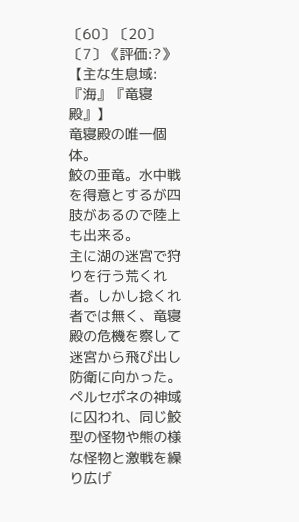〔60〕〔20〕〔7〕《評価:?》
【主な生息域:『海』『竜寝殿』】
竜寝殿の唯一個体。
鮫の亜竜。水中戦を得意とするが四肢があるので陸上も出来る。
主に湖の迷宮で狩りを行う荒くれ者。しかし捻くれ者では無く、竜寝殿の危機を察して迷宮から飛び出し防衛に向かった。
ペルセポネの神域に囚われ、同じ鮫型の怪物や熊の様な怪物と激戦を繰り広げ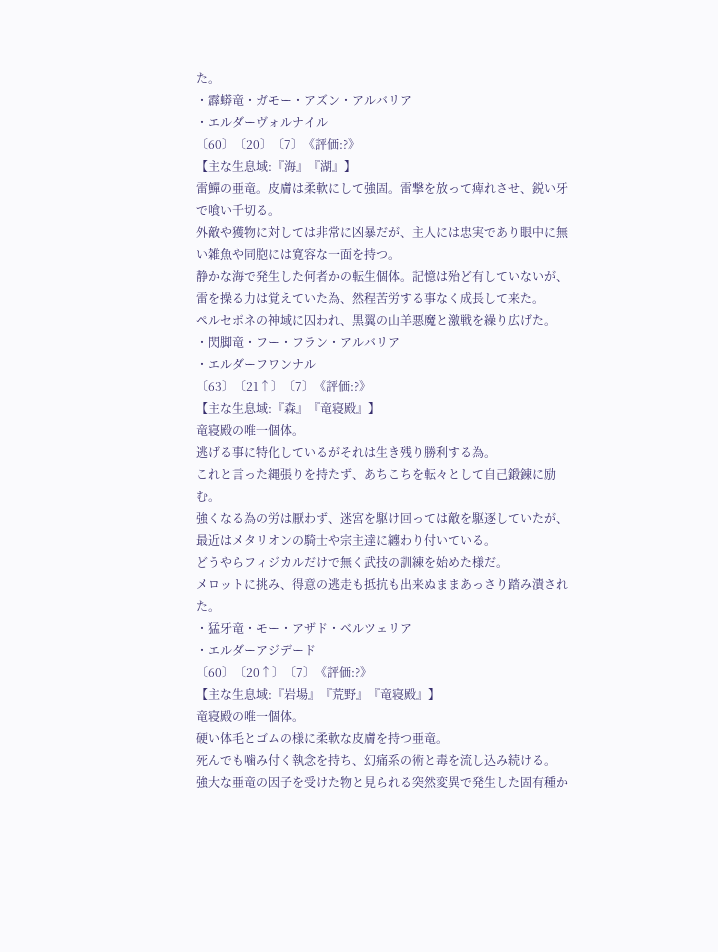た。
・霹蟒竜・ガモー・アズン・アルバリア
・エルダーヴォルナイル
〔60〕〔20〕〔7〕《評価:?》
【主な生息域:『海』『湖』】
雷鱓の亜竜。皮膚は柔軟にして強固。雷撃を放って痺れさせ、鋭い牙で喰い千切る。
外敵や獲物に対しては非常に凶暴だが、主人には忠実であり眼中に無い雑魚や同胞には寛容な一面を持つ。
静かな海で発生した何者かの転生個体。記憶は殆ど有していないが、雷を操る力は覚えていた為、然程苦労する事なく成長して来た。
ペルセポネの神域に囚われ、黒翼の山羊悪魔と激戦を繰り広げた。
・閃脚竜・フー・フラン・アルバリア
・エルダーフワンナル
〔63〕〔21↑〕〔7〕《評価:?》
【主な生息域:『森』『竜寝殿』】
竜寝殿の唯一個体。
逃げる事に特化しているがそれは生き残り勝利する為。
これと言った縄張りを持たず、あちこちを転々として自己鍛錬に励む。
強くなる為の労は厭わず、迷宮を駆け回っては敵を駆逐していたが、最近はメタリオンの騎士や宗主達に纏わり付いている。
どうやらフィジカルだけで無く武技の訓練を始めた様だ。
メロットに挑み、得意の逃走も抵抗も出来ぬままあっさり踏み潰された。
・猛牙竜・モー・アザド・ベルツェリア
・エルダーアジデード
〔60〕〔20↑〕〔7〕《評価:?》
【主な生息域:『岩場』『荒野』『竜寝殿』】
竜寝殿の唯一個体。
硬い体毛とゴムの様に柔軟な皮膚を持つ亜竜。
死んでも噛み付く執念を持ち、幻痛系の術と毒を流し込み続ける。
強大な亜竜の因子を受けた物と見られる突然変異で発生した固有種か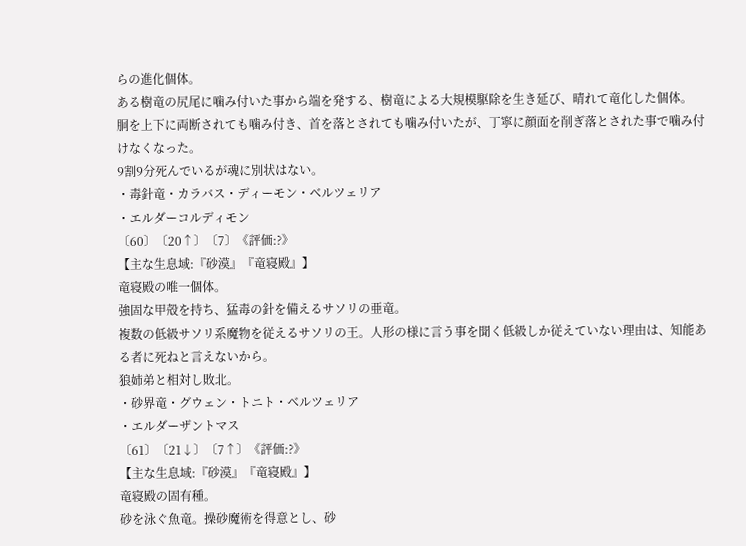らの進化個体。
ある樹竜の尻尾に噛み付いた事から端を発する、樹竜による大規模駆除を生き延び、晴れて竜化した個体。
胴を上下に両断されても噛み付き、首を落とされても噛み付いたが、丁寧に顔面を削ぎ落とされた事で噛み付けなくなった。
9割9分死んでいるが魂に別状はない。
・毒針竜・カラバス・ディーモン・ベルツェリア
・エルダーコルディモン
〔60〕〔20↑〕〔7〕《評価:?》
【主な生息域:『砂漠』『竜寝殿』】
竜寝殿の唯一個体。
強固な甲殻を持ち、猛毒の針を備えるサソリの亜竜。
複数の低級サソリ系魔物を従えるサソリの王。人形の様に言う事を聞く低級しか従えていない理由は、知能ある者に死ねと言えないから。
狼姉弟と相対し敗北。
・砂界竜・グウェン・トニト・ベルツェリア
・エルダーザントマス
〔61〕〔21↓〕〔7↑〕《評価:?》
【主な生息域:『砂漠』『竜寝殿』】
竜寝殿の固有種。
砂を泳ぐ魚竜。操砂魔術を得意とし、砂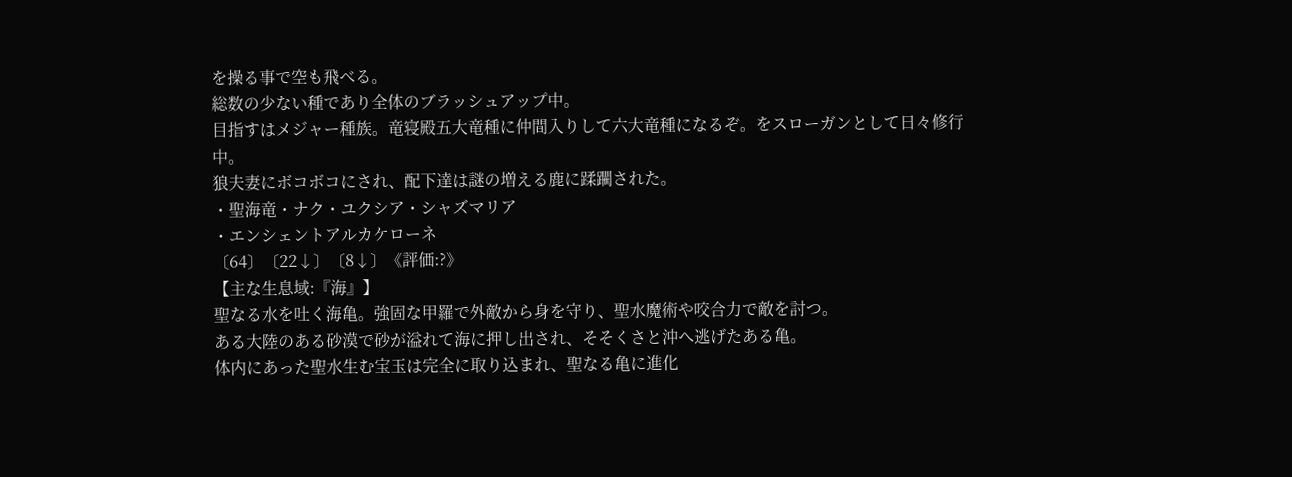を操る事で空も飛べる。
総数の少ない種であり全体のブラッシュアップ中。
目指すはメジャー種族。竜寝殿五大竜種に仲間入りして六大竜種になるぞ。をスローガンとして日々修行中。
狼夫妻にボコボコにされ、配下達は謎の増える鹿に蹂躙された。
・聖海竜・ナク・ユクシア・シャズマリア
・エンシェントアルカケローネ
〔64〕〔22↓〕〔8↓〕《評価:?》
【主な生息域:『海』】
聖なる水を吐く海亀。強固な甲羅で外敵から身を守り、聖水魔術や咬合力で敵を討つ。
ある大陸のある砂漠で砂が溢れて海に押し出され、そそくさと沖へ逃げたある亀。
体内にあった聖水生む宝玉は完全に取り込まれ、聖なる亀に進化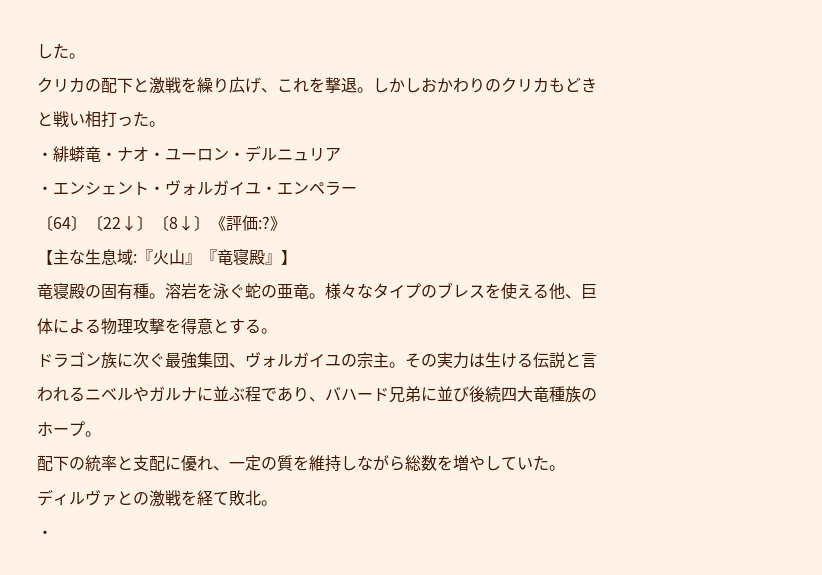した。
クリカの配下と激戦を繰り広げ、これを撃退。しかしおかわりのクリカもどきと戦い相打った。
・緋蟒竜・ナオ・ユーロン・デルニュリア
・エンシェント・ヴォルガイユ・エンペラー
〔64〕〔22↓〕〔8↓〕《評価:?》
【主な生息域:『火山』『竜寝殿』】
竜寝殿の固有種。溶岩を泳ぐ蛇の亜竜。様々なタイプのブレスを使える他、巨体による物理攻撃を得意とする。
ドラゴン族に次ぐ最強集団、ヴォルガイユの宗主。その実力は生ける伝説と言われるニベルやガルナに並ぶ程であり、バハード兄弟に並び後続四大竜種族のホープ。
配下の統率と支配に優れ、一定の質を維持しながら総数を増やしていた。
ディルヴァとの激戦を経て敗北。
・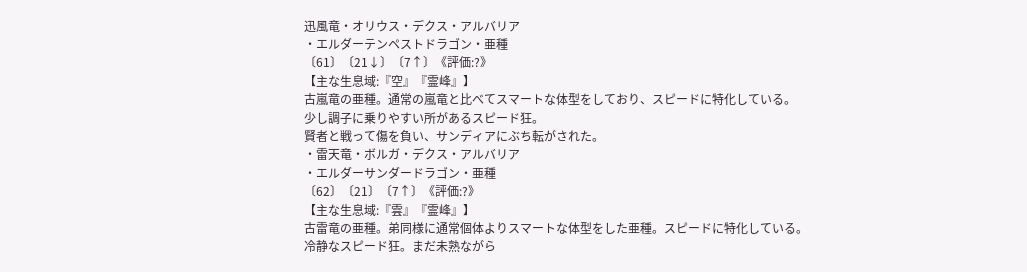迅風竜・オリウス・デクス・アルバリア
・エルダーテンペストドラゴン・亜種
〔61〕〔21↓〕〔7↑〕《評価:?》
【主な生息域:『空』『霊峰』】
古嵐竜の亜種。通常の嵐竜と比べてスマートな体型をしており、スピードに特化している。
少し調子に乗りやすい所があるスピード狂。
賢者と戦って傷を負い、サンディアにぶち転がされた。
・雷天竜・ボルガ・デクス・アルバリア
・エルダーサンダードラゴン・亜種
〔62〕〔21〕〔7↑〕《評価:?》
【主な生息域:『雲』『霊峰』】
古雷竜の亜種。弟同様に通常個体よりスマートな体型をした亜種。スピードに特化している。
冷静なスピード狂。まだ未熟ながら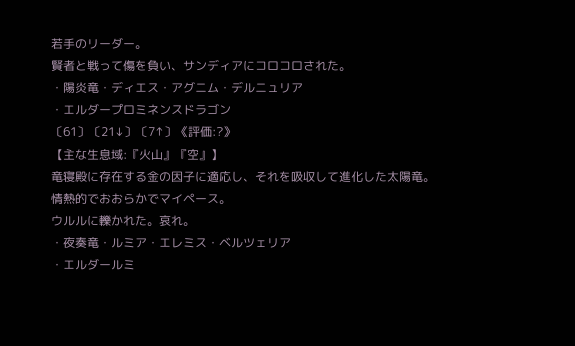若手のリーダー。
賢者と戦って傷を負い、サンディアにコロコロされた。
・陽炎竜・ディエス・アグニム・デルニュリア
・エルダープロミネンスドラゴン
〔61〕〔21↓〕〔7↑〕《評価:?》
【主な生息域:『火山』『空』】
竜寝殿に存在する金の因子に適応し、それを吸収して進化した太陽竜。
情熱的でおおらかでマイペース。
ウルルに轢かれた。哀れ。
・夜奏竜・ルミア・エレミス・ベルツェリア
・エルダールミ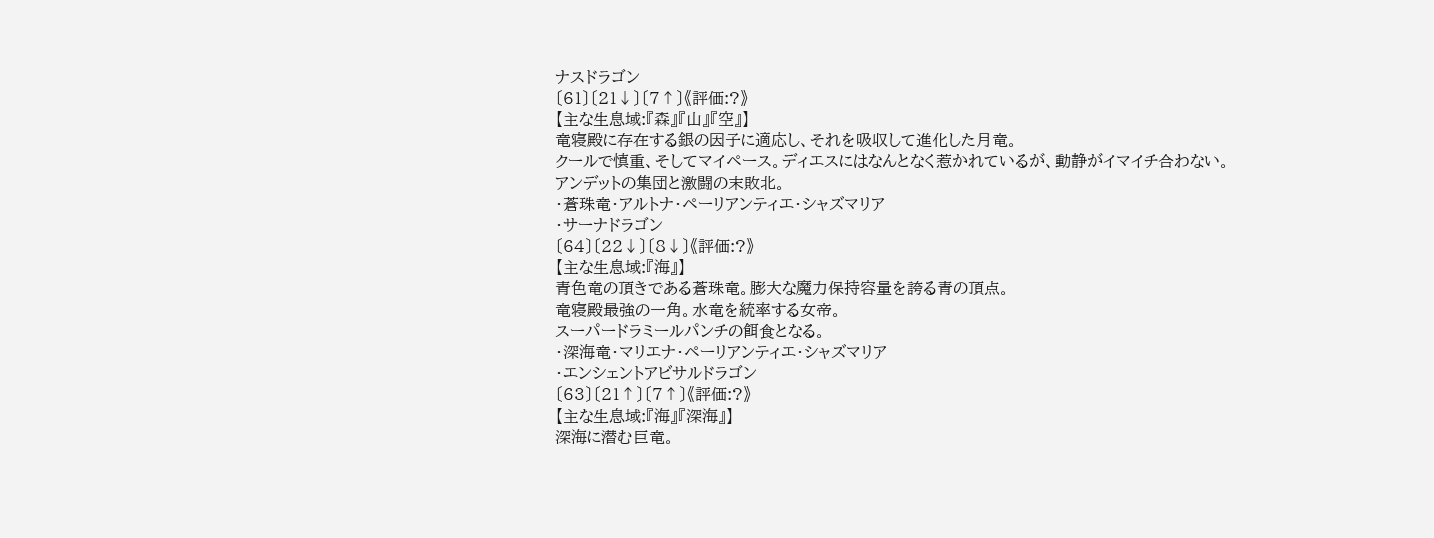ナスドラゴン
〔61〕〔21↓〕〔7↑〕《評価:?》
【主な生息域:『森』『山』『空』】
竜寝殿に存在する銀の因子に適応し、それを吸収して進化した月竜。
クールで慎重、そしてマイペース。ディエスにはなんとなく惹かれているが、動静がイマイチ合わない。
アンデットの集団と激闘の末敗北。
・蒼珠竜・アルトナ・ペーリアンティエ・シャズマリア
・サーナドラゴン
〔64〕〔22↓〕〔8↓〕《評価:?》
【主な生息域:『海』】
青色竜の頂きである蒼珠竜。膨大な魔力保持容量を誇る青の頂点。
竜寝殿最強の一角。水竜を統率する女帝。
スーパードラミールパンチの餌食となる。
・深海竜・マリエナ・ペーリアンティエ・シャズマリア
・エンシェントアビサルドラゴン
〔63〕〔21↑〕〔7↑〕《評価:?》
【主な生息域:『海』『深海』】
深海に潜む巨竜。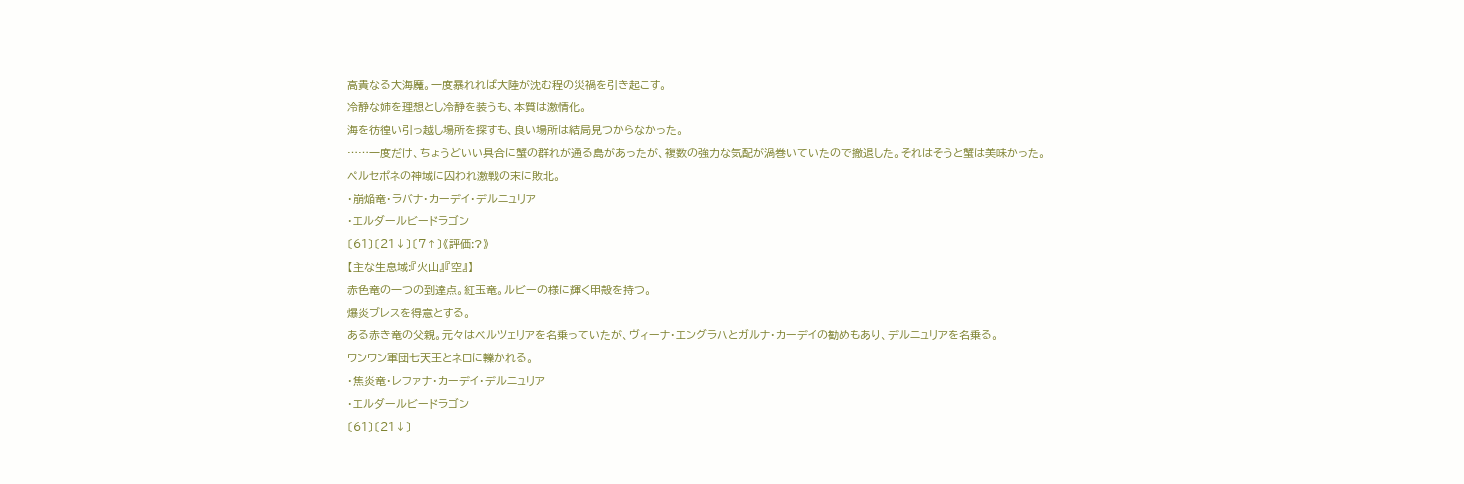高貴なる大海魔。一度暴れれば大陸が沈む程の災禍を引き起こす。
冷静な姉を理想とし冷静を装うも、本質は激情化。
海を彷徨い引っ越し場所を探すも、良い場所は結局見つからなかった。
……一度だけ、ちょうどいい具合に蟹の群れが通る島があったが、複数の強力な気配が渦巻いていたので撤退した。それはそうと蟹は美味かった。
ペルセポネの神域に囚われ激戦の末に敗北。
・崩焔竜・ラバナ・カーデイ・デルニュリア
・エルダールビードラゴン
〔61〕〔21↓〕〔7↑〕《評価:?》
【主な生息域:『火山』『空』】
赤色竜の一つの到達点。紅玉竜。ルビーの様に輝く甲殻を持つ。
爆炎ブレスを得意とする。
ある赤き竜の父親。元々はベルツェリアを名乗っていたが、ヴィーナ・エングラハとガルナ・カーデイの勧めもあり、デルニュリアを名乗る。
ワンワン軍団七天王とネロに轢かれる。
・焦炎竜・レファナ・カーデイ・デルニュリア
・エルダールビードラゴン
〔61〕〔21↓〕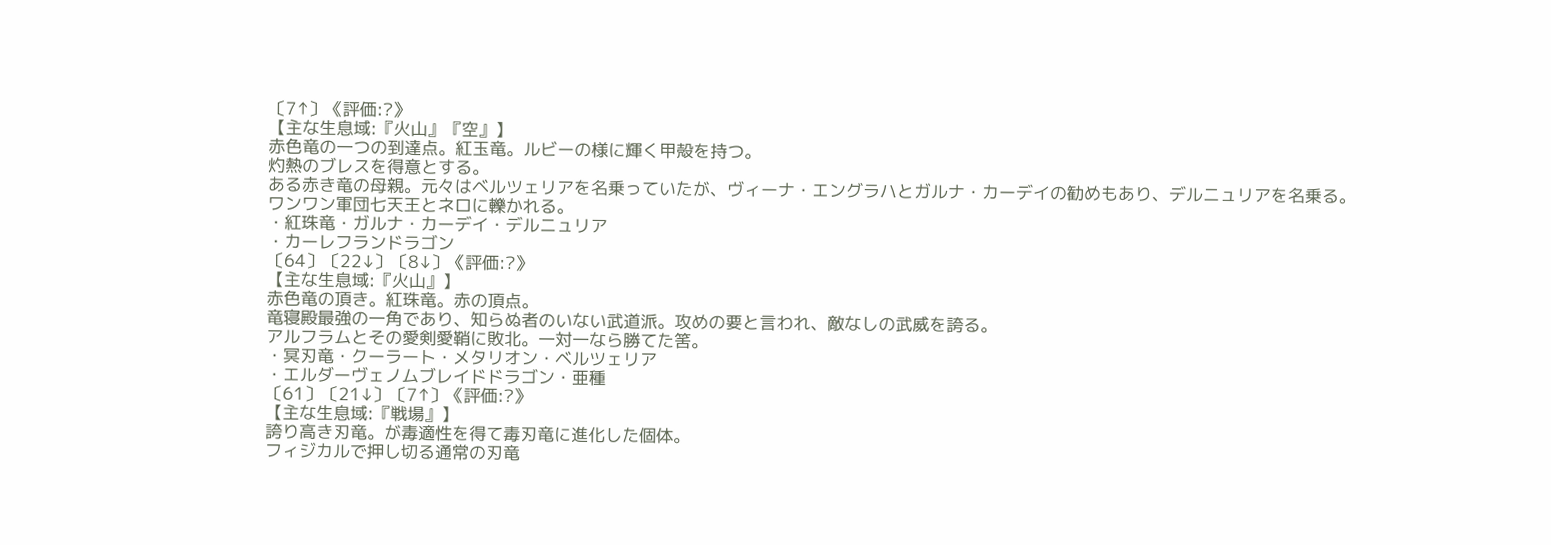〔7↑〕《評価:?》
【主な生息域:『火山』『空』】
赤色竜の一つの到達点。紅玉竜。ルビーの様に輝く甲殻を持つ。
灼熱のブレスを得意とする。
ある赤き竜の母親。元々はベルツェリアを名乗っていたが、ヴィーナ・エングラハとガルナ・カーデイの勧めもあり、デルニュリアを名乗る。
ワンワン軍団七天王とネロに轢かれる。
・紅珠竜・ガルナ・カーデイ・デルニュリア
・カーレフランドラゴン
〔64〕〔22↓〕〔8↓〕《評価:?》
【主な生息域:『火山』】
赤色竜の頂き。紅珠竜。赤の頂点。
竜寝殿最強の一角であり、知らぬ者のいない武道派。攻めの要と言われ、敵なしの武威を誇る。
アルフラムとその愛剣愛鞘に敗北。一対一なら勝てた筈。
・冥刃竜・クーラート・メタリオン・ベルツェリア
・エルダーヴェノムブレイドドラゴン・亜種
〔61〕〔21↓〕〔7↑〕《評価:?》
【主な生息域:『戦場』】
誇り高き刃竜。が毒適性を得て毒刃竜に進化した個体。
フィジカルで押し切る通常の刃竜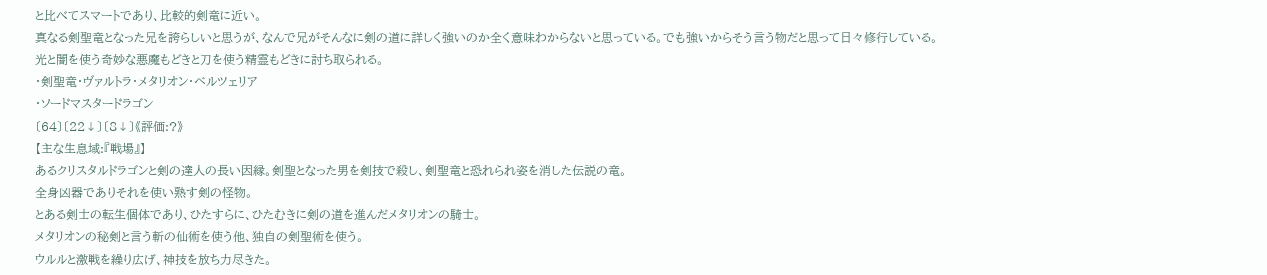と比べてスマートであり、比較的剣竜に近い。
真なる剣聖竜となった兄を誇らしいと思うが、なんで兄がそんなに剣の道に詳しく強いのか全く意味わからないと思っている。でも強いからそう言う物だと思って日々修行している。
光と闇を使う奇妙な悪魔もどきと刀を使う精霊もどきに討ち取られる。
・剣聖竜・ヴァルトラ・メタリオン・ベルツェリア
・ソードマスタードラゴン
〔64〕〔22↓〕〔8↓〕《評価:?》
【主な生息域:『戦場』】
あるクリスタルドラゴンと剣の達人の長い因縁。剣聖となった男を剣技で殺し、剣聖竜と恐れられ姿を消した伝説の竜。
全身凶器でありそれを使い熟す剣の怪物。
とある剣士の転生個体であり、ひたすらに、ひたむきに剣の道を進んだメタリオンの騎士。
メタリオンの秘剣と言う斬の仙術を使う他、独自の剣聖術を使う。
ウルルと激戦を繰り広げ、神技を放ち力尽きた。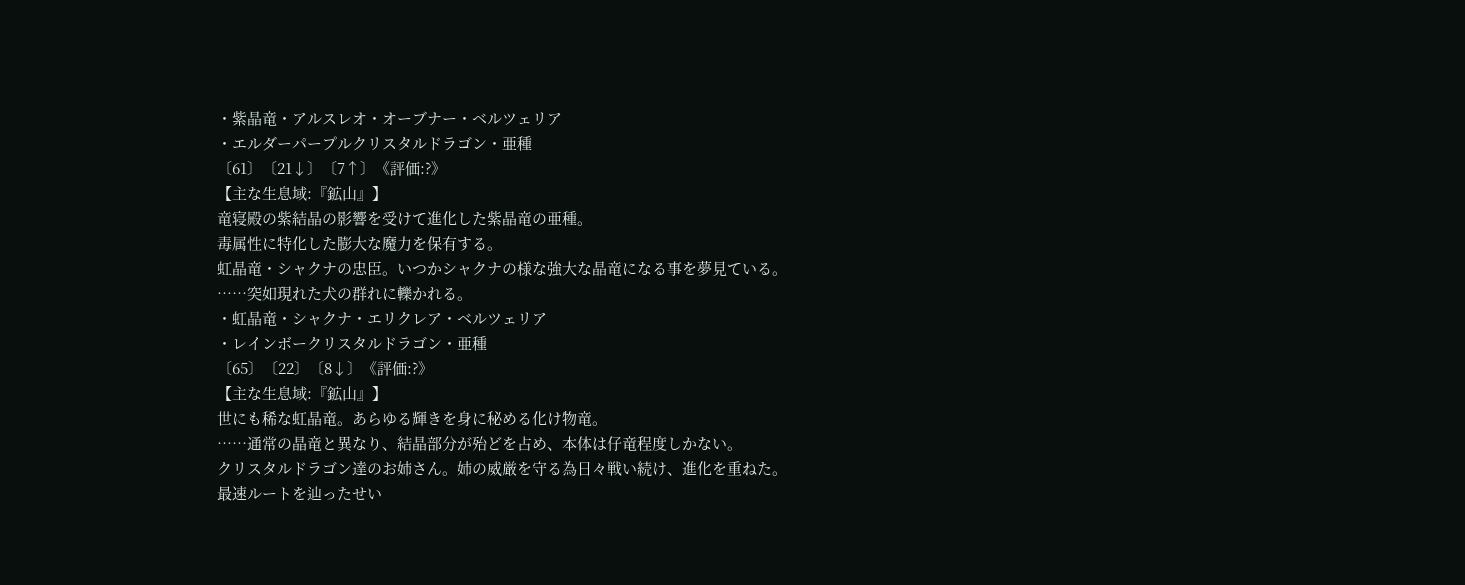・紫晶竜・アルスレオ・オーブナー・ベルツェリア
・エルダーパープルクリスタルドラゴン・亜種
〔61〕〔21↓〕〔7↑〕《評価:?》
【主な生息域:『鉱山』】
竜寝殿の紫結晶の影響を受けて進化した紫晶竜の亜種。
毒属性に特化した膨大な魔力を保有する。
虹晶竜・シャクナの忠臣。いつかシャクナの様な強大な晶竜になる事を夢見ている。
……突如現れた犬の群れに轢かれる。
・虹晶竜・シャクナ・エリクレア・ベルツェリア
・レインボークリスタルドラゴン・亜種
〔65〕〔22〕〔8↓〕《評価:?》
【主な生息域:『鉱山』】
世にも稀な虹晶竜。あらゆる輝きを身に秘める化け物竜。
……通常の晶竜と異なり、結晶部分が殆どを占め、本体は仔竜程度しかない。
クリスタルドラゴン達のお姉さん。姉の威厳を守る為日々戦い続け、進化を重ねた。
最速ルートを辿ったせい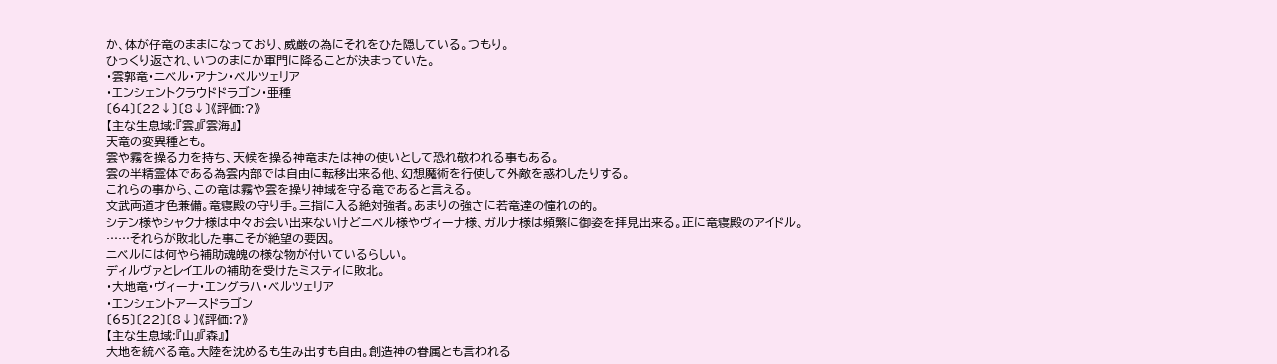か、体が仔竜のままになっており、威厳の為にそれをひた隠している。つもり。
ひっくり返され、いつのまにか軍門に降ることが決まっていた。
・雲郭竜・ニベル・アナン・ベルツェリア
・エンシェントクラウドドラゴン・亜種
〔64〕〔22↓〕〔8↓〕《評価:?》
【主な生息域:『雲』『雲海』】
天竜の変異種とも。
雲や霧を操る力を持ち、天候を操る神竜または神の使いとして恐れ敬われる事もある。
雲の半精霊体である為雲内部では自由に転移出来る他、幻想魔術を行使して外敵を惑わしたりする。
これらの事から、この竜は霧や雲を操り神域を守る竜であると言える。
文武両道才色兼備。竜寝殿の守り手。三指に入る絶対強者。あまりの強さに若竜達の憧れの的。
シテン様やシャクナ様は中々お会い出来ないけどニベル様やヴィーナ様、ガルナ様は頻繁に御姿を拝見出来る。正に竜寝殿のアイドル。
……それらが敗北した事こそが絶望の要因。
ニベルには何やら補助魂魄の様な物が付いているらしい。
ディルヴァとレイエルの補助を受けたミスティに敗北。
・大地竜・ヴィーナ・エングラハ・ベルツェリア
・エンシェントアースドラゴン
〔65〕〔22〕〔8↓〕《評価:?》
【主な生息域:『山』『森』】
大地を統べる竜。大陸を沈めるも生み出すも自由。創造神の眷属とも言われる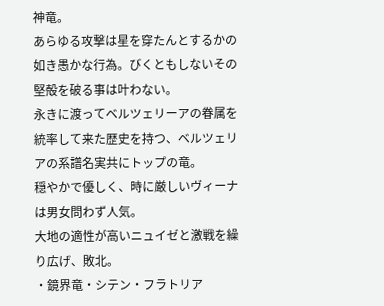神竜。
あらゆる攻撃は星を穿たんとするかの如き愚かな行為。びくともしないその堅殻を破る事は叶わない。
永きに渡ってベルツェリーアの眷属を統率して来た歴史を持つ、ベルツェリアの系譜名実共にトップの竜。
穏やかで優しく、時に厳しいヴィーナは男女問わず人気。
大地の適性が高いニュイゼと激戦を繰り広げ、敗北。
・鏡界竜・シテン・フラトリア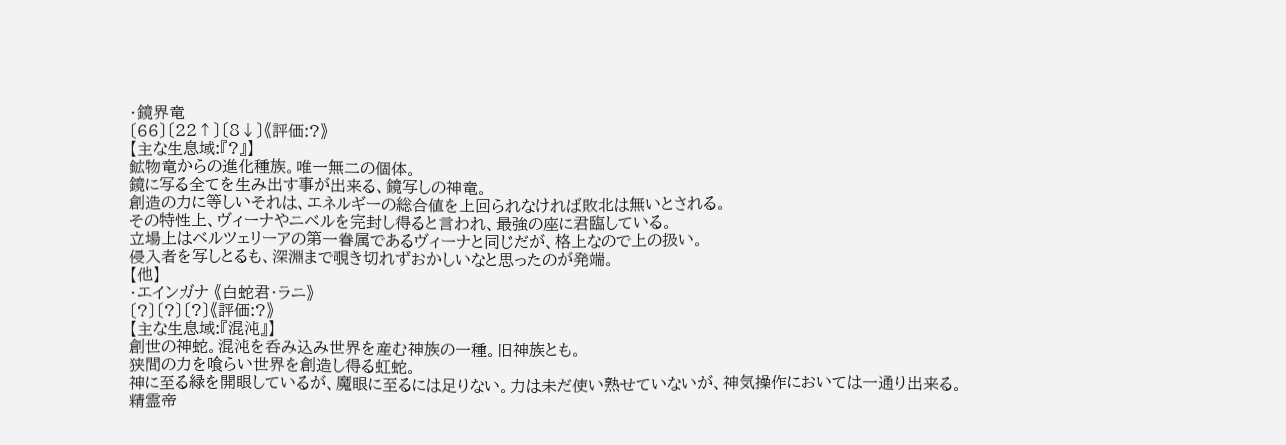・鏡界竜
〔66〕〔22↑〕〔8↓〕《評価:?》
【主な生息域:『?』】
鉱物竜からの進化種族。唯一無二の個体。
鏡に写る全てを生み出す事が出来る、鏡写しの神竜。
創造の力に等しいそれは、エネルギーの総合値を上回られなければ敗北は無いとされる。
その特性上、ヴィーナやニベルを完封し得ると言われ、最強の座に君臨している。
立場上はベルツェリーアの第一眷属であるヴィーナと同じだが、格上なので上の扱い。
侵入者を写しとるも、深淵まで覗き切れずおかしいなと思ったのが発端。
【他】
・エインガナ 《白蛇君・ラニ》
〔?〕〔?〕〔?〕《評価:?》
【主な生息域:『混沌』】
創世の神蛇。混沌を呑み込み世界を産む神族の一種。旧神族とも。
狭間の力を喰らい世界を創造し得る虹蛇。
神に至る緑を開眼しているが、魔眼に至るには足りない。力は未だ使い熟せていないが、神気操作においては一通り出来る。
精霊帝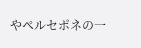やペルセポネの一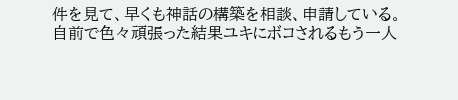件を見て、早くも神話の構築を相談、申請している。
自前で色々頑張った結果ユキにボコされるもう一人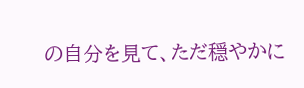の自分を見て、ただ穏やかに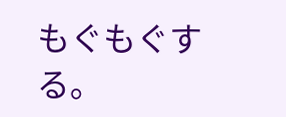もぐもぐする。